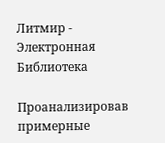Литмир - Электронная Библиотека

Проанализировав примерные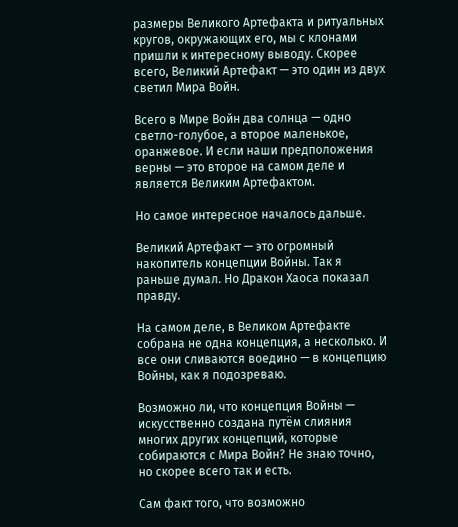размеры Великого Артефакта и ритуальных кругов, окружающих его, мы с клонами пришли к интересному выводу. Скорее всего, Великий Артефакт — это один из двух светил Мира Войн.

Всего в Мире Войн два солнца — одно светло-голубое, а второе маленькое, оранжевое. И если наши предположения верны — это второе на самом деле и является Великим Артефактом.

Но самое интересное началось дальше.

Великий Артефакт — это огромный накопитель концепции Войны. Так я раньше думал. Но Дракон Хаоса показал правду.

На самом деле, в Великом Артефакте собрана не одна концепция, а несколько. И все они сливаются воедино — в концепцию Войны, как я подозреваю.

Возможно ли, что концепция Войны — искусственно создана путём слияния многих других концепций, которые собираются с Мира Войн? Не знаю точно, но скорее всего так и есть.

Сам факт того, что возможно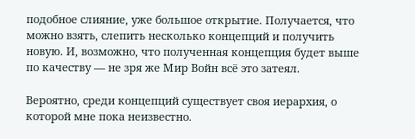подобное слияние, уже большое открытие. Получается, что можно взять, слепить несколько концепций и получить новую. И, возможно, что полученная концепция будет выше по качеству — не зря же Мир Войн всё это затеял.

Вероятно, среди концепций существует своя иерархия, о которой мне пока неизвестно.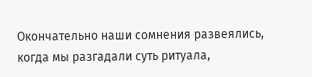Окончательно наши сомнения развеялись, когда мы разгадали суть ритуала,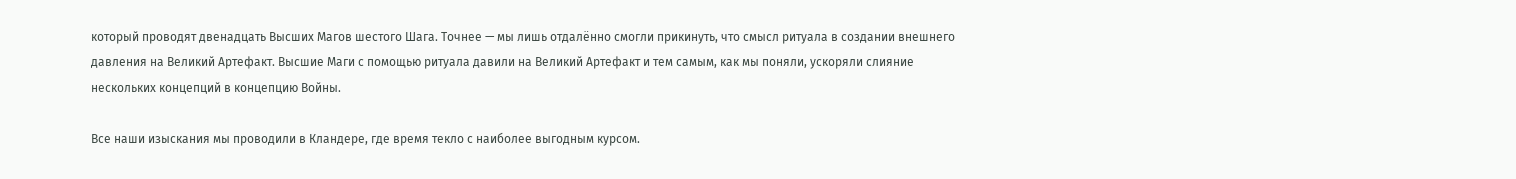который проводят двенадцать Высших Магов шестого Шага. Точнее — мы лишь отдалённо смогли прикинуть, что смысл ритуала в создании внешнего давления на Великий Артефакт. Высшие Маги с помощью ритуала давили на Великий Артефакт и тем самым, как мы поняли, ускоряли слияние нескольких концепций в концепцию Войны.

Все наши изыскания мы проводили в Кландере, где время текло с наиболее выгодным курсом.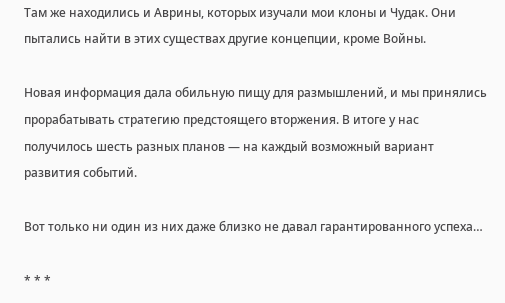Там же находились и Аврины, которых изучали мои клоны и Чудак. Они пытались найти в этих существах другие концепции, кроме Войны.

Новая информация дала обильную пищу для размышлений, и мы принялись прорабатывать стратегию предстоящего вторжения. В итоге у нас получилось шесть разных планов — на каждый возможный вариант развития событий.

Вот только ни один из них даже близко не давал гарантированного успеха…

* * *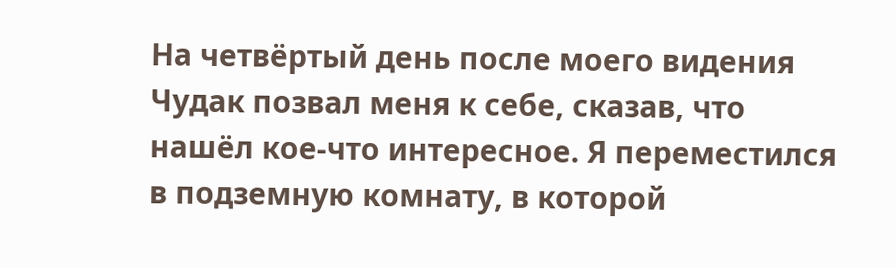На четвёртый день после моего видения Чудак позвал меня к себе, сказав, что нашёл кое-что интересное. Я переместился в подземную комнату, в которой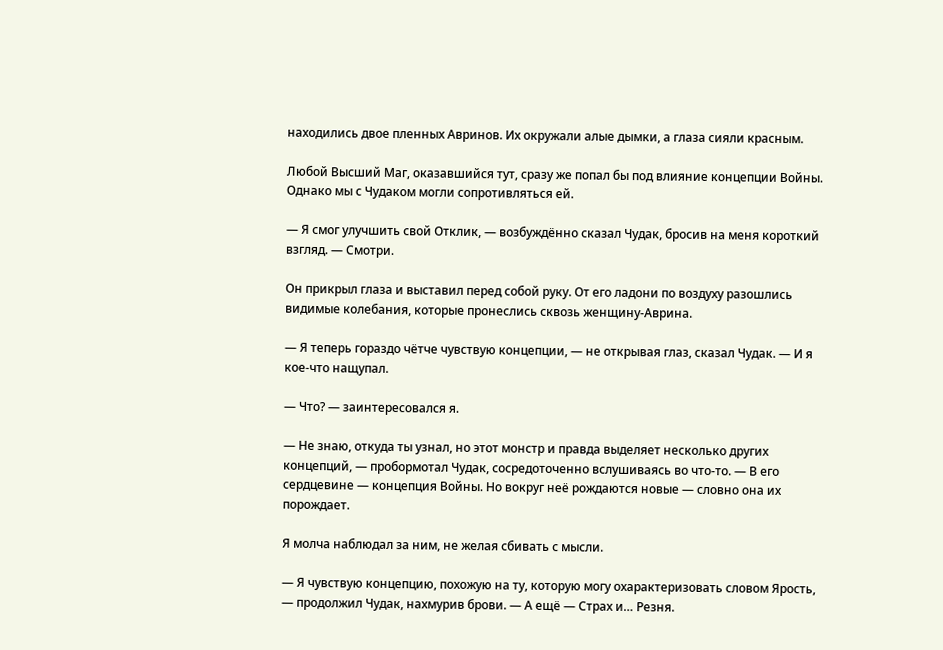находились двое пленных Авринов. Их окружали алые дымки, а глаза сияли красным.

Любой Высший Маг, оказавшийся тут, сразу же попал бы под влияние концепции Войны. Однако мы с Чудаком могли сопротивляться ей.

— Я смог улучшить свой Отклик, — возбуждённо сказал Чудак, бросив на меня короткий взгляд. — Смотри.

Он прикрыл глаза и выставил перед собой руку. От его ладони по воздуху разошлись видимые колебания, которые пронеслись сквозь женщину-Аврина.

— Я теперь гораздо чётче чувствую концепции, — не открывая глаз, сказал Чудак. — И я кое-что нащупал.

— Что? — заинтересовался я.

— Не знаю, откуда ты узнал, но этот монстр и правда выделяет несколько других концепций, — пробормотал Чудак, сосредоточенно вслушиваясь во что-то. — В его сердцевине — концепция Войны. Но вокруг неё рождаются новые — словно она их порождает.

Я молча наблюдал за ним, не желая сбивать с мысли.

— Я чувствую концепцию, похожую на ту, которую могу охарактеризовать словом Ярость, — продолжил Чудак, нахмурив брови. — А ещё — Страх и… Резня.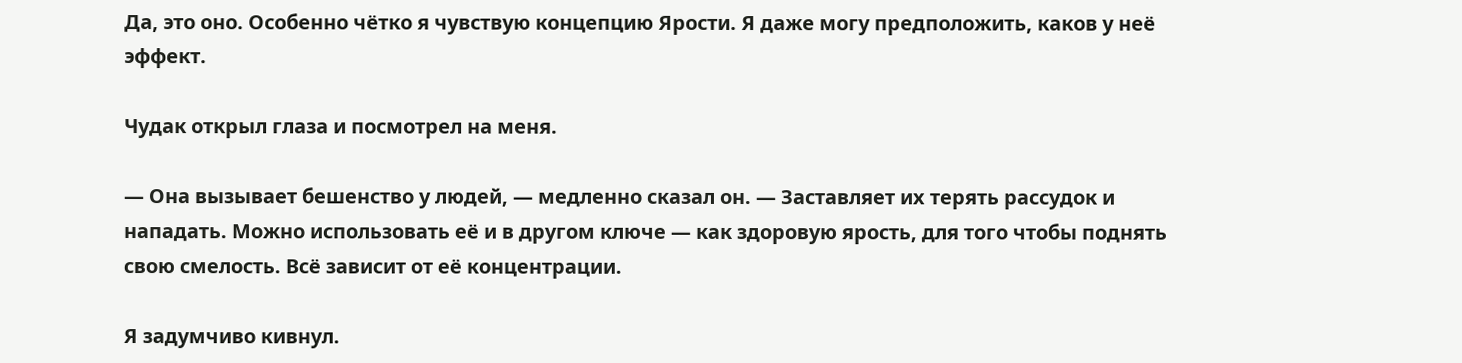Да, это оно. Особенно чётко я чувствую концепцию Ярости. Я даже могу предположить, каков у неё эффект.

Чудак открыл глаза и посмотрел на меня.

— Она вызывает бешенство у людей, — медленно сказал он. — Заставляет их терять рассудок и нападать. Можно использовать её и в другом ключе — как здоровую ярость, для того чтобы поднять свою смелость. Всё зависит от её концентрации.

Я задумчиво кивнул.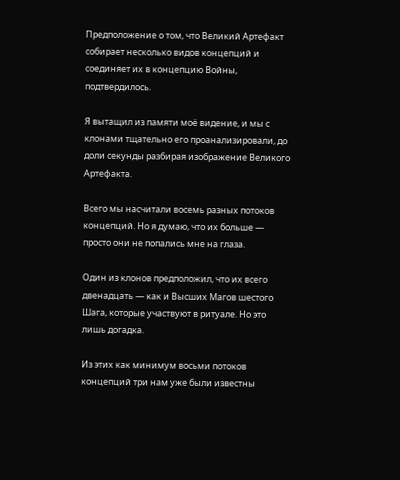Предположение о том, что Великий Артефакт собирает несколько видов концепций и соединяет их в концепцию Войны, подтвердилось.

Я вытащил из памяти моё видение, и мы с клонами тщательно его проанализировали, до доли секунды разбирая изображение Великого Артефакта.

Всего мы насчитали восемь разных потоков концепций. Но я думаю, что их больше — просто они не попались мне на глаза.

Один из клонов предположил, что их всего двенадцать — как и Высших Магов шестого Шага, которые участвуют в ритуале. Но это лишь догадка.

Из этих как минимум восьми потоков концепций три нам уже были известны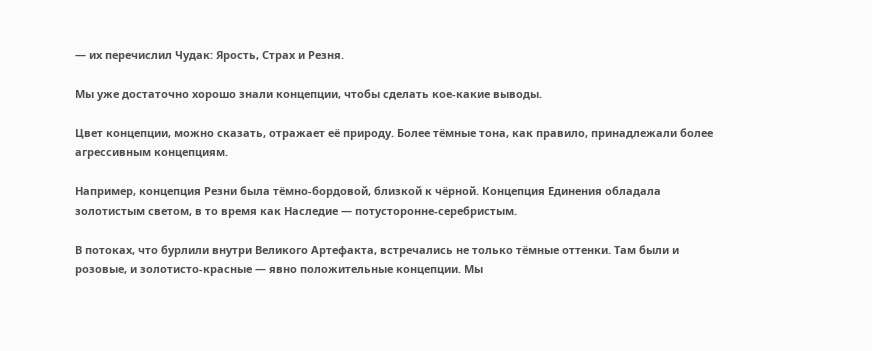— их перечислил Чудак: Ярость, Страх и Резня.

Мы уже достаточно хорошо знали концепции, чтобы сделать кое-какие выводы.

Цвет концепции, можно сказать, отражает её природу. Более тёмные тона, как правило, принадлежали более агрессивным концепциям.

Например, концепция Резни была тёмно-бордовой, близкой к чёрной. Концепция Единения обладала золотистым светом, в то время как Наследие — потусторонне-серебристым.

В потоках, что бурлили внутри Великого Артефакта, встречались не только тёмные оттенки. Там были и розовые, и золотисто-красные — явно положительные концепции. Мы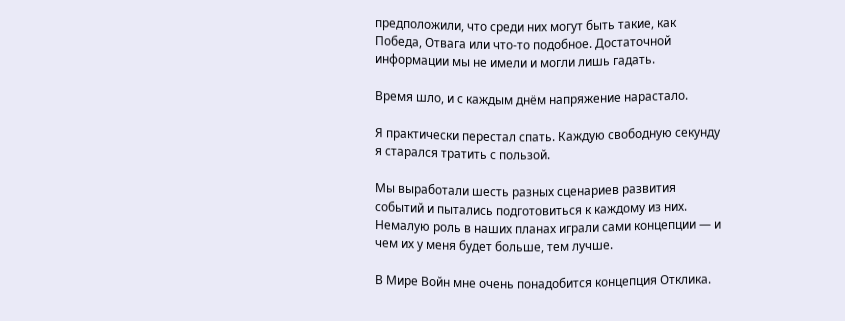предположили, что среди них могут быть такие, как Победа, Отвага или что-то подобное. Достаточной информации мы не имели и могли лишь гадать.

Время шло, и с каждым днём напряжение нарастало.

Я практически перестал спать. Каждую свободную секунду я старался тратить с пользой.

Мы выработали шесть разных сценариев развития событий и пытались подготовиться к каждому из них. Немалую роль в наших планах играли сами концепции — и чем их у меня будет больше, тем лучше.

В Мире Войн мне очень понадобится концепция Отклика.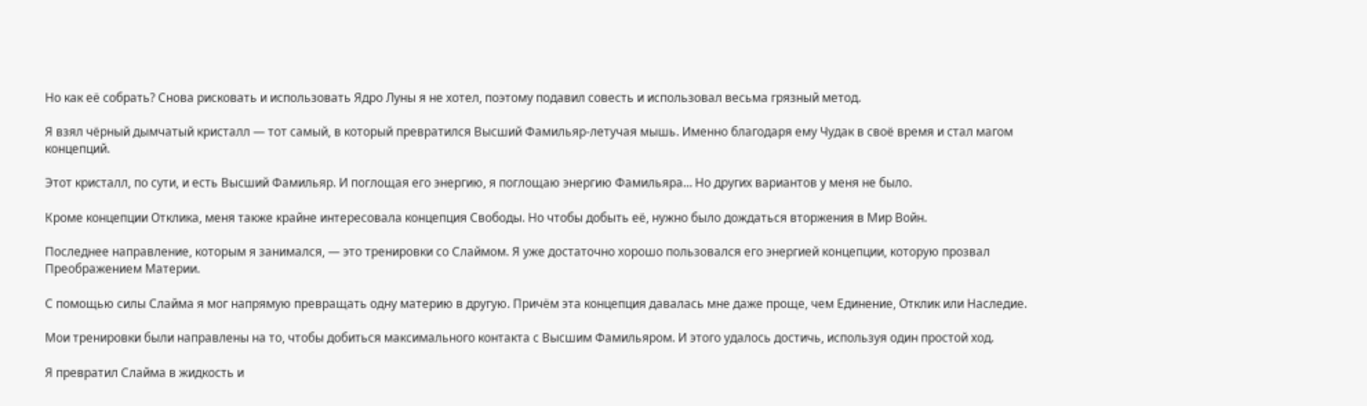Но как её собрать? Снова рисковать и использовать Ядро Луны я не хотел, поэтому подавил совесть и использовал весьма грязный метод.

Я взял чёрный дымчатый кристалл — тот самый, в который превратился Высший Фамильяр-летучая мышь. Именно благодаря ему Чудак в своё время и стал магом концепций.

Этот кристалл, по сути, и есть Высший Фамильяр. И поглощая его энергию, я поглощаю энергию Фамильяра… Но других вариантов у меня не было.

Кроме концепции Отклика, меня также крайне интересовала концепция Свободы. Но чтобы добыть её, нужно было дождаться вторжения в Мир Войн.

Последнее направление, которым я занимался, — это тренировки со Слаймом. Я уже достаточно хорошо пользовался его энергией концепции, которую прозвал Преображением Материи.

С помощью силы Слайма я мог напрямую превращать одну материю в другую. Причём эта концепция давалась мне даже проще, чем Единение, Отклик или Наследие.

Мои тренировки были направлены на то, чтобы добиться максимального контакта с Высшим Фамильяром. И этого удалось достичь, используя один простой ход.

Я превратил Слайма в жидкость и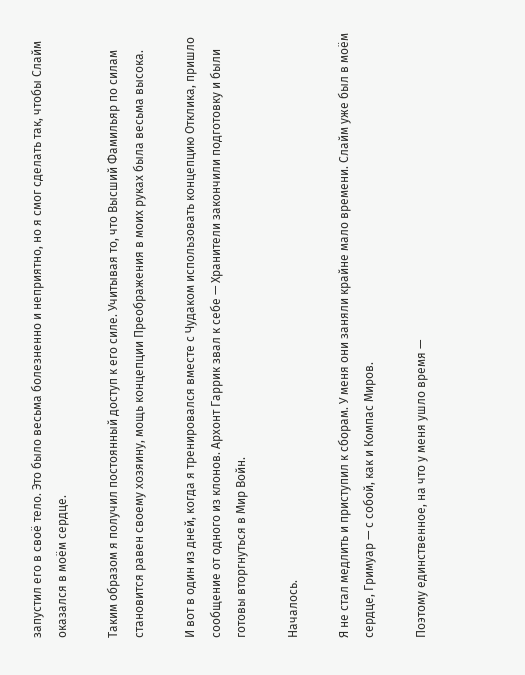запустил его в своё тело. Это было весьма болезненно и неприятно, но я смог сделать так, чтобы Слайм оказался в моём сердце.

Таким образом я получил постоянный доступ к его силе. Учитывая то, что Высший Фамильяр по силам становится равен своему хозяину, мощь концепции Преображения в моих руках была весьма высока.

И вот в один из дней, когда я тренировался вместе с Чудаком использовать концепцию Отклика, пришло сообщение от одного из клонов. Архонт Гаррик звал к себе — Хранители закончили подготовку и были готовы вторгнуться в Мир Войн.

Началось.

Я не стал медлить и приступил к сборам. У меня они заняли крайне мало времени. Слайм уже был в моём сердце, Гримуар — с собой, как и Компас Миров.

Поэтому единственное, на что у меня ушло время —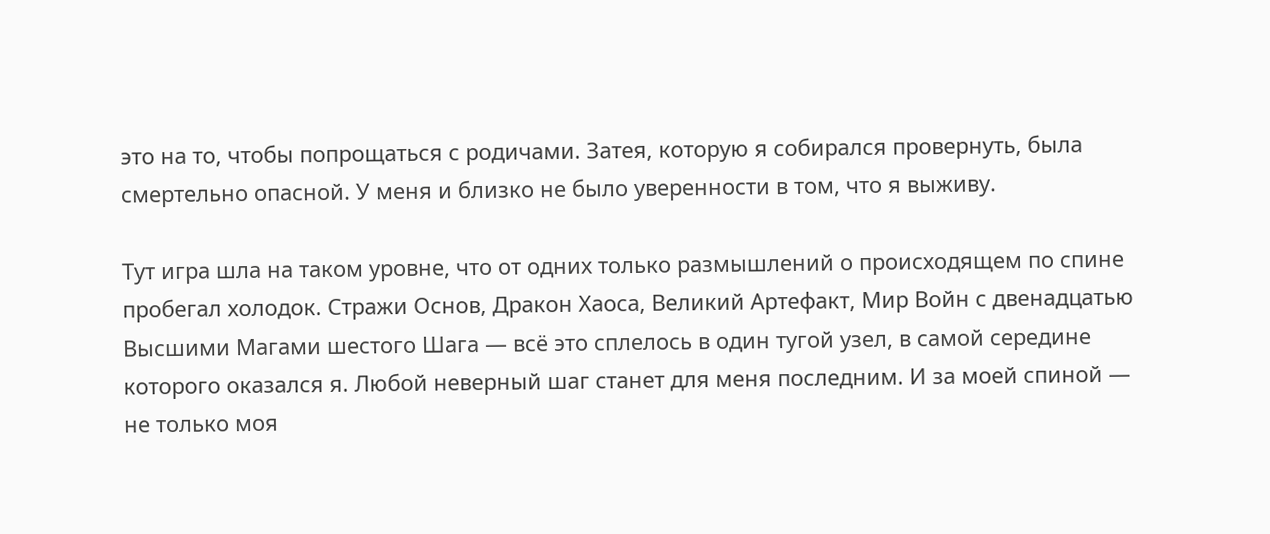это на то, чтобы попрощаться с родичами. Затея, которую я собирался провернуть, была смертельно опасной. У меня и близко не было уверенности в том, что я выживу.

Тут игра шла на таком уровне, что от одних только размышлений о происходящем по спине пробегал холодок. Стражи Основ, Дракон Хаоса, Великий Артефакт, Мир Войн с двенадцатью Высшими Магами шестого Шага — всё это сплелось в один тугой узел, в самой середине которого оказался я. Любой неверный шаг станет для меня последним. И за моей спиной — не только моя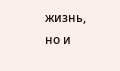жизнь, но и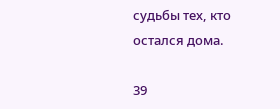судьбы тех, кто остался дома.

39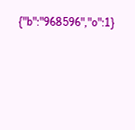{"b":"968596","o":1}